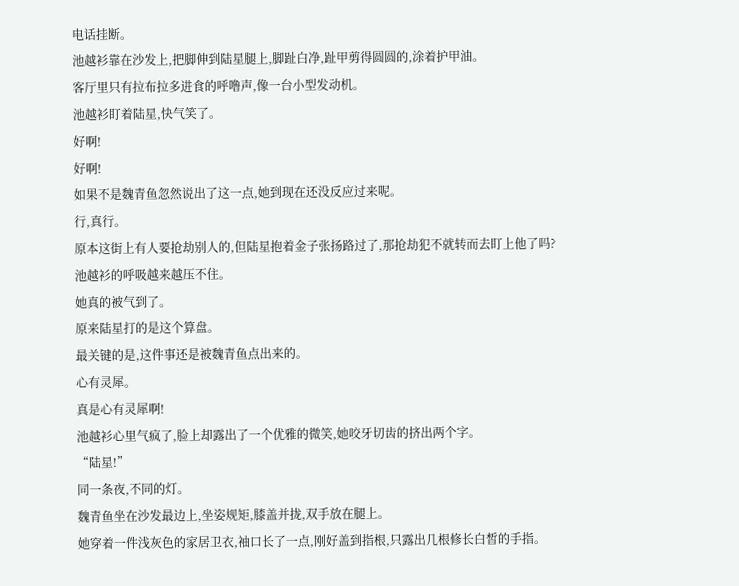电话挂断。
池越衫靠在沙发上,把脚伸到陆星腿上,脚趾白净,趾甲剪得圆圆的,涂着护甲油。
客厅里只有拉布拉多进食的呼噜声,像一台小型发动机。
池越衫盯着陆星,快气笑了。
好啊!
好啊!
如果不是魏青鱼忽然说出了这一点,她到现在还没反应过来呢。
行,真行。
原本这街上有人要抢劫别人的,但陆星抱着金子张扬路过了,那抢劫犯不就转而去盯上他了吗?
池越衫的呼吸越来越压不住。
她真的被气到了。
原来陆星打的是这个算盘。
最关键的是,这件事还是被魏青鱼点出来的。
心有灵犀。
真是心有灵犀啊!
池越衫心里气疯了,脸上却露出了一个优雅的微笑,她咬牙切齿的挤出两个字。
“陆星!”
同一条夜,不同的灯。
魏青鱼坐在沙发最边上,坐姿规矩,膝盖并拢,双手放在腿上。
她穿着一件浅灰色的家居卫衣,袖口长了一点,刚好盖到指根,只露出几根修长白皙的手指。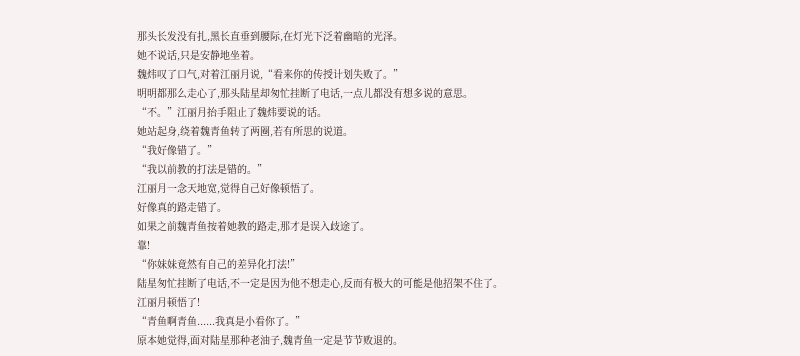那头长发没有扎,黑长直垂到腰际,在灯光下泛着幽暗的光泽。
她不说话,只是安静地坐着。
魏炜叹了口气,对着江丽月说,“看来你的传授计划失败了。”
明明都那么走心了,那头陆星却匆忙挂断了电话,一点儿都没有想多说的意思。
“不。”江丽月抬手阻止了魏炜要说的话。
她站起身,绕着魏青鱼转了两圈,若有所思的说道。
“我好像错了。”
“我以前教的打法是错的。”
江丽月一念天地宽,觉得自己好像顿悟了。
好像真的路走错了。
如果之前魏青鱼按着她教的路走,那才是误入歧途了。
靠!
“你妹妹竟然有自己的差异化打法!”
陆星匆忙挂断了电话,不一定是因为他不想走心,反而有极大的可能是他招架不住了。
江丽月顿悟了!
“青鱼啊青鱼......我真是小看你了。”
原本她觉得,面对陆星那种老油子,魏青鱼一定是节节败退的。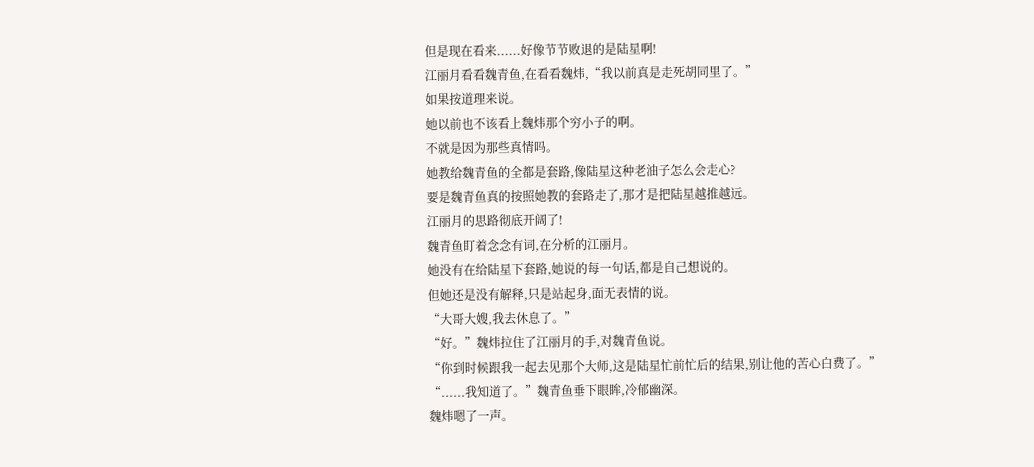但是现在看来......好像节节败退的是陆星啊!
江丽月看看魏青鱼,在看看魏炜,“我以前真是走死胡同里了。”
如果按道理来说。
她以前也不该看上魏炜那个穷小子的啊。
不就是因为那些真情吗。
她教给魏青鱼的全都是套路,像陆星这种老油子怎么会走心?
要是魏青鱼真的按照她教的套路走了,那才是把陆星越推越远。
江丽月的思路彻底开阔了!
魏青鱼盯着念念有词,在分析的江丽月。
她没有在给陆星下套路,她说的每一句话,都是自己想说的。
但她还是没有解释,只是站起身,面无表情的说。
“大哥大嫂,我去休息了。”
“好。”魏炜拉住了江丽月的手,对魏青鱼说。
“你到时候跟我一起去见那个大师,这是陆星忙前忙后的结果,别让他的苦心白费了。”
“......我知道了。”魏青鱼垂下眼眸,冷郁幽深。
魏炜嗯了一声。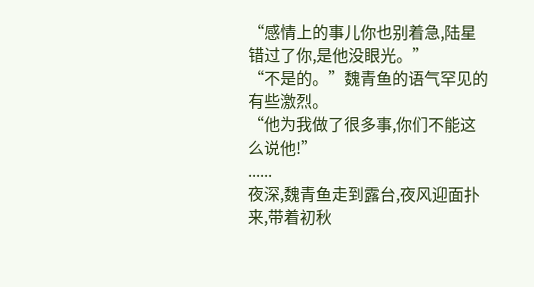“感情上的事儿你也别着急,陆星错过了你,是他没眼光。”
“不是的。”魏青鱼的语气罕见的有些激烈。
“他为我做了很多事,你们不能这么说他!”
......
夜深,魏青鱼走到露台,夜风迎面扑来,带着初秋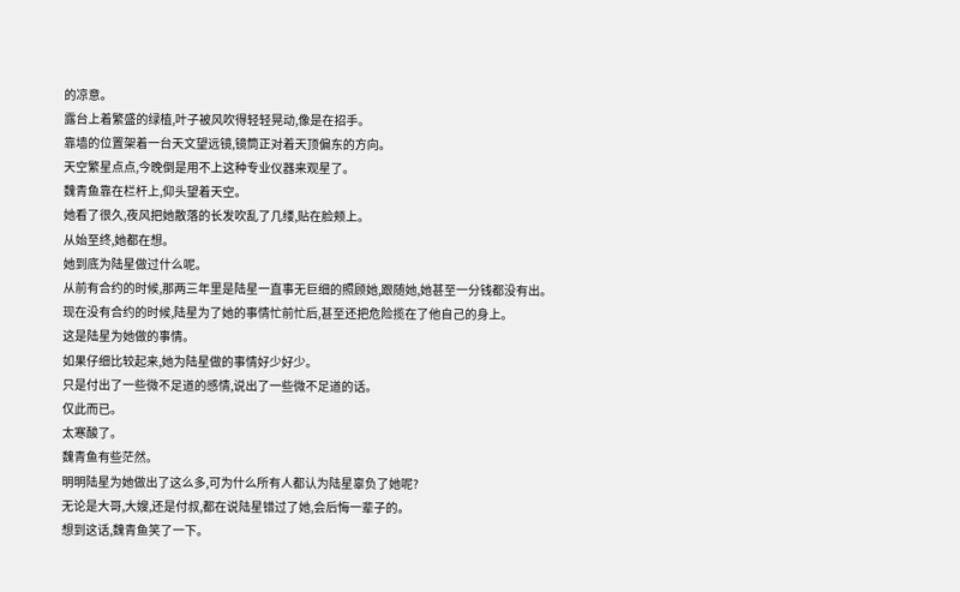的凉意。
露台上着繁盛的绿植,叶子被风吹得轻轻晃动,像是在招手。
靠墙的位置架着一台天文望远镜,镜筒正对着天顶偏东的方向。
天空繁星点点,今晚倒是用不上这种专业仪器来观星了。
魏青鱼靠在栏杆上,仰头望着天空。
她看了很久,夜风把她散落的长发吹乱了几缕,贴在脸颊上。
从始至终,她都在想。
她到底为陆星做过什么呢。
从前有合约的时候,那两三年里是陆星一直事无巨细的照顾她,跟随她,她甚至一分钱都没有出。
现在没有合约的时候,陆星为了她的事情忙前忙后,甚至还把危险揽在了他自己的身上。
这是陆星为她做的事情。
如果仔细比较起来,她为陆星做的事情好少好少。
只是付出了一些微不足道的感情,说出了一些微不足道的话。
仅此而已。
太寒酸了。
魏青鱼有些茫然。
明明陆星为她做出了这么多,可为什么所有人都认为陆星辜负了她呢?
无论是大哥,大嫂,还是付叔,都在说陆星错过了她,会后悔一辈子的。
想到这话,魏青鱼笑了一下。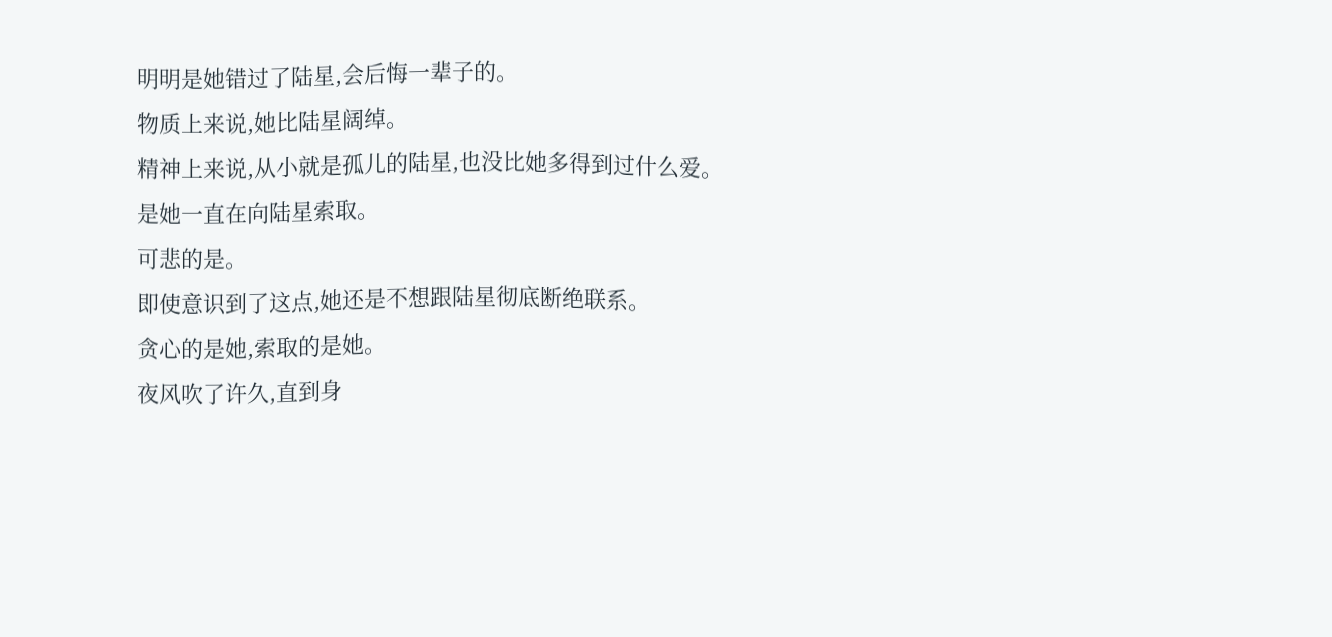明明是她错过了陆星,会后悔一辈子的。
物质上来说,她比陆星阔绰。
精神上来说,从小就是孤儿的陆星,也没比她多得到过什么爱。
是她一直在向陆星索取。
可悲的是。
即使意识到了这点,她还是不想跟陆星彻底断绝联系。
贪心的是她,索取的是她。
夜风吹了许久,直到身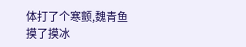体打了个寒颤,魏青鱼摸了摸冰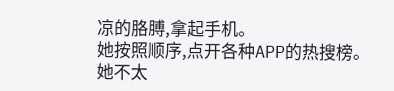凉的胳膊,拿起手机。
她按照顺序,点开各种APP的热搜榜。
她不太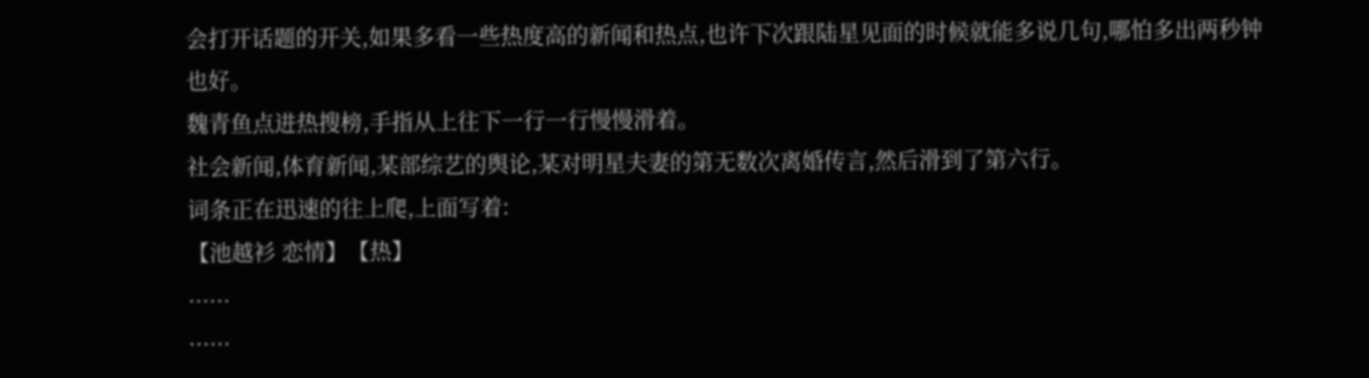会打开话题的开关,如果多看一些热度高的新闻和热点,也许下次跟陆星见面的时候就能多说几句,哪怕多出两秒钟也好。
魏青鱼点进热搜榜,手指从上往下一行一行慢慢滑着。
社会新闻,体育新闻,某部综艺的舆论,某对明星夫妻的第无数次离婚传言,然后滑到了第六行。
词条正在迅速的往上爬,上面写着:
【池越衫 恋情】【热】
......
......